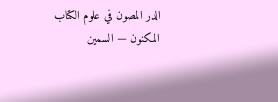الدر المصون في علوم الكتاب المكنون — السمين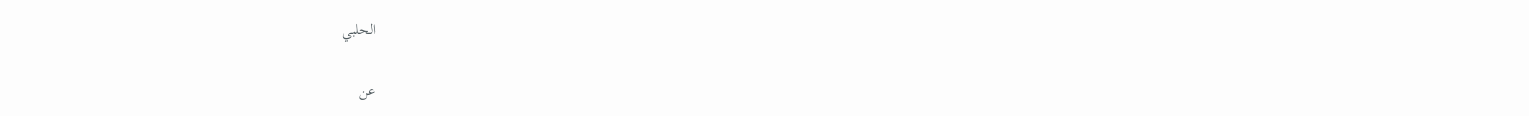الحلبي

عن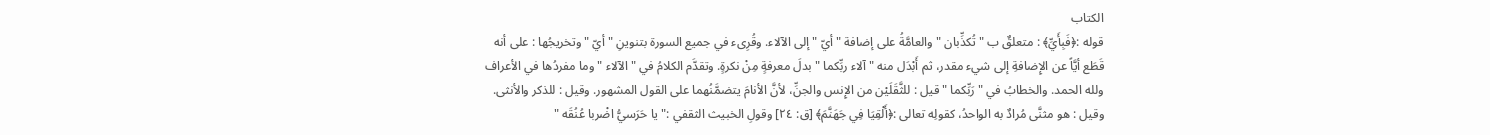الكتاب
قوله :﴿فَبِأَيِّ﴾ : متعلقٌ ب " تُكذِّبان " والعامَّةُ على إضافة " أيّ " إلى الآلاء. وقُرِىء في جميع السورة بتنوينِ " أيّ " وتخريجُها : على أنه قَطَع أيَّاً عن الإِضافةِ إلى شيء مقدر، ثم أَبْدَل منه " آلاء ربِّكما " بدلَ معرفةٍ مِنْ نكرةٍ. وتقدَّم الكلامُ في " الآلاء " وما مفردُها في الأعراف ولله الحمد. والخطابُ في " رَبِّكما " قيل : للثَّقَلَيْن من الإِنس والجنِّ، لأنَّ الأنامَ يتضمَّنُهما على القول المشهور. وقيل : للذكر والأنثى. وقيل : هو مثنَّى مُرادٌ به الواحدُ، كقولِه تعالى :﴿أَلْقِيَا فِي جَهَنَّمَ﴾ [ق: ٢٤] وقولِ الخبيث الثقفي :" يا حَرَسيُّ اضْربا عُنُقَه "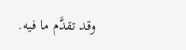وقد تقدَّم ما فيه.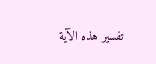تفسير هذه الآية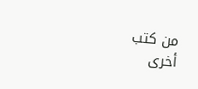من كتب أخرى